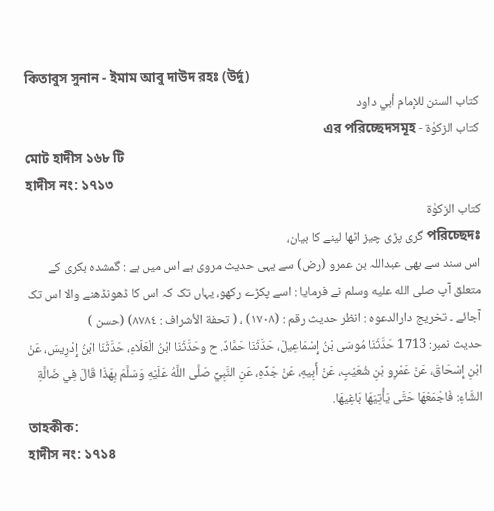কিতাবুস সুনান - ইমাম আবু দাউদ রহঃ (উর্দু)
كتاب السنن للإمام أبي داود
کتاب الزکوٰة - এর পরিচ্ছেদসমূহ
মোট হাদীস ১৬৮ টি
হাদীস নং: ১৭১৩
کتاب الزکوٰة
পরিচ্ছেদঃ گری پڑی چیز اٹھا لینے کا بیان،
اس سند سے بھی عبداللہ بن عمرو (رض) سے یہی حدیث مروی ہے اس میں ہے : گمشدہ بکری کے متعلق آپ صلى الله عليه وسلم نے فرمایا : اسے پکڑے رکھو، یہاں تک کہ اس کا ڈھونڈھنے والا اس تک آجائے ۔ تخریج دارالدعوہ : انظر حدیث رقم : (١٧٠٨) ، ( تحفة الأشراف : ٨٧٨٤) (حسن )
حدیث نمبر: 1713 حَدَّثَنَا مُوسَى بْنُ إِسْمَاعِيلَ، حَدَّثَنَا حَمَّادٌ. ح وحَدَّثَنَا ابْنُ الْعَلَاءِ، حَدَّثَنَا ابْنُ إِدْرِيسَ، عَنْ ابْنِ إِسْحَاقَ، عَنْ عَمْرِو بْنِ شُعَيْبٍ، عَنْ أَبِيهِ، عَنْ جَدِّهِ، عَنِ النَّبِيِّ صَلَّى اللَّهُ عَلَيْهِ وَسَلَّمَ بِهَذَا قَالَ فِي ضَالَّةِ الشَّاءِ: فَاجْمَعْهَا حَتَّى يَأْتِيَهَا بَاغِيهَا.
তাহকীক:
হাদীস নং: ১৭১৪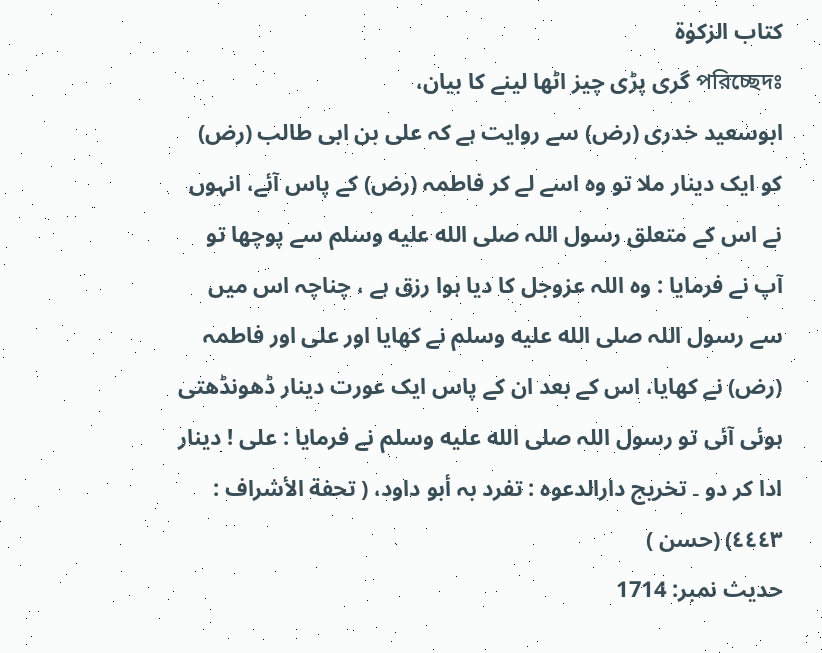کتاب الزکوٰة
পরিচ্ছেদঃ گری پڑی چیز اٹھا لینے کا بیان،
ابوسعید خدری (رض) سے روایت ہے کہ علی بن ابی طالب (رض) کو ایک دینار ملا تو وہ اسے لے کر فاطمہ (رض) کے پاس آئے، انہوں نے اس کے متعلق رسول اللہ صلى الله عليه وسلم سے پوچھا تو آپ نے فرمایا : وہ اللہ عزوجل کا دیا ہوا رزق ہے ، چناچہ اس میں سے رسول اللہ صلى الله عليه وسلم نے کھایا اور علی اور فاطمہ (رض) نے کھایا، اس کے بعد ان کے پاس ایک عورت دینار ڈھونڈھتی ہوئی آئی تو رسول اللہ صلى الله عليه وسلم نے فرمایا : علی ! دینار ادا کر دو ۔ تخریج دارالدعوہ : تفرد بہ أبو داود، ( تحفة الأشراف : ٤٤٤٣) (حسن )
حدیث نمبر: 1714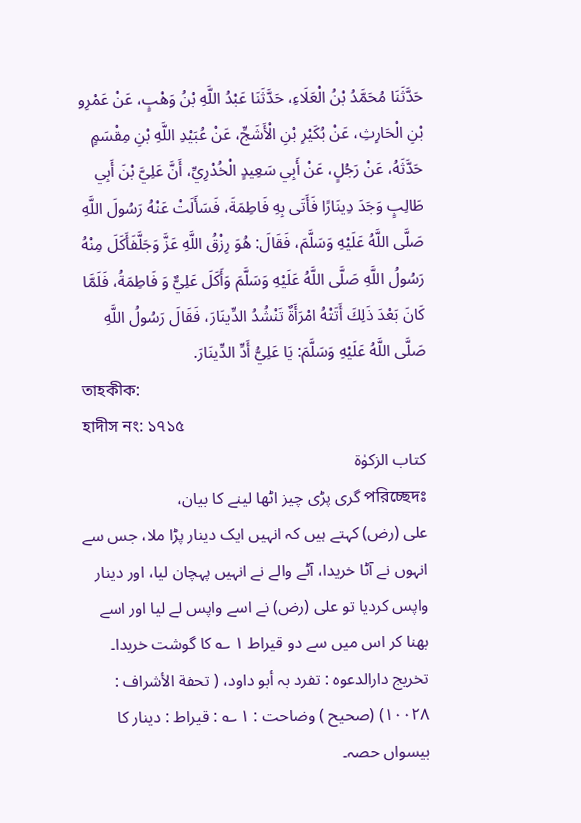حَدَّثَنَا مُحَمَّدُ بْنُ الْعَلَاءِ، حَدَّثَنَا عَبْدُ اللَّهِ بْنُ وَهْبٍ، عَنْ عَمْرِو بْنِ الْحَارِثِ، عَنْ بُكَيْرِ بْنِ الْأَشَجِّ، عَنْ عُبَيْدِ اللَّهِ بْنِ مِقْسَمٍ حَدَّثَهُ، عَنْ رَجُلٍ، عَنْ أَبِي سَعِيدٍ الْخُدْرِيِّ، أَنَّ عَلِيَّ بْنَ أَبِي طَالِبٍ وَجَدَ دِينَارًا فَأَتَى بِهِ فَاطِمَةَ، فَسَأَلَتْ عَنْهُ رَسُولَ اللَّهِ صَلَّى اللَّهُ عَلَيْهِ وَسَلَّمَ، فَقَالَ: هُوَ رِزْقُ اللَّهِ عَزَّ وَجَلَّفَأَكَلَ مِنْهُ رَسُولُ اللَّهِ صَلَّى اللَّهُ عَلَيْهِ وَسَلَّمَ وَأَكَلَ عَلِيٌّ وَ فَاطِمَةُ، فَلَمَّا كَانَ بَعْدَ ذَلِكَ أَتَتْهُ امْرَأَةٌ تَنْشُدُ الدِّينَارَ، فَقَالَ رَسُولُ اللَّهِ صَلَّى اللَّهُ عَلَيْهِ وَسَلَّمَ: يَا عَلِيُّ أَدِّ الدِّينَارَ.
তাহকীক:
হাদীস নং: ১৭১৫
کتاب الزکوٰة
পরিচ্ছেদঃ گری پڑی چیز اٹھا لینے کا بیان،
علی (رض) کہتے ہیں کہ انہیں ایک دینار پڑا ملا، جس سے انہوں نے آٹا خریدا، آٹے والے نے انہیں پہچان لیا، اور دینار واپس کردیا تو علی (رض) نے اسے واپس لے لیا اور اسے بھنا کر اس میں سے دو قیراط ١ ؎ کا گوشت خریدا۔ تخریج دارالدعوہ : تفرد بہ أبو داود، ( تحفة الأشراف : ١٠٠٢٨) (صحیح ) وضاحت : ١ ؎ : قیراط : دینار کا بیسواں حصہ۔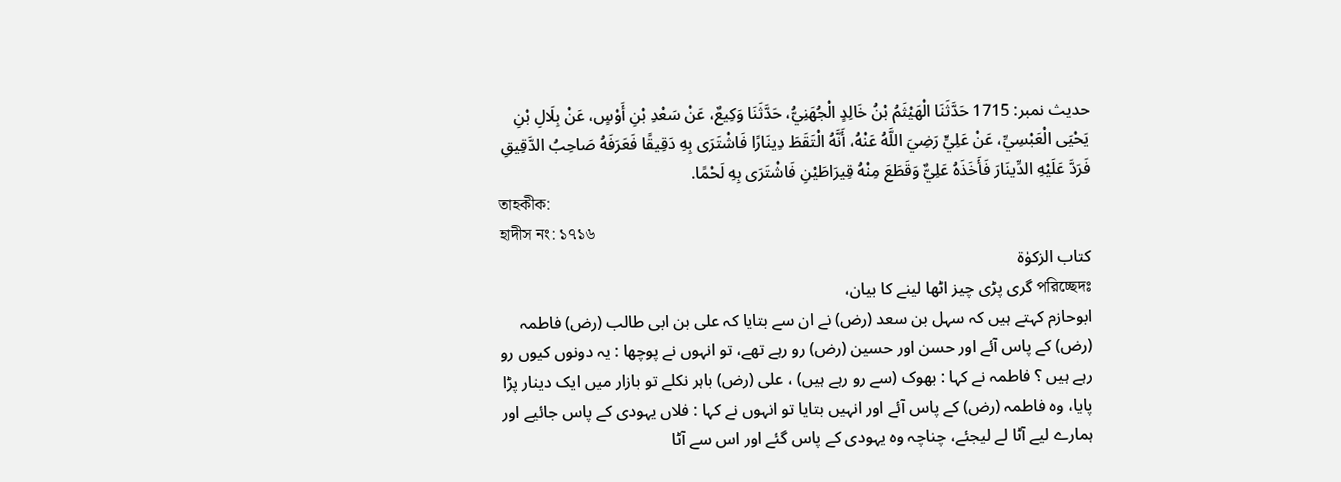حدیث نمبر: 1715 حَدَّثَنَا الْهَيْثَمُ بْنُ خَالِدٍ الْجُهَنِيُّ، حَدَّثَنَا وَكِيعٌ، عَنْ سَعْدِ بْنِ أَوْسٍ، عَنْ بِلَالِ بْنِ يَحْيَى الْعَبْسِيِّ، عَنْ عَلِيٍّ رَضِيَ اللَّهُ عَنْهُ، أَنَّهُ الْتَقَطَ دِينَارًا فَاشْتَرَى بِهِ دَقِيقًا فَعَرَفَهُ صَاحِبُ الدَّقِيقِ فَرَدَّ عَلَيْهِ الدِّينَارَ فَأَخَذَهُ عَلِيٌّ وَقَطَعَ مِنْهُ قِيرَاطَيْنِ فَاشْتَرَى بِهِ لَحْمًا.
তাহকীক:
হাদীস নং: ১৭১৬
کتاب الزکوٰة
পরিচ্ছেদঃ گری پڑی چیز اٹھا لینے کا بیان،
ابوحازم کہتے ہیں کہ سہل بن سعد (رض) نے ان سے بتایا کہ علی بن ابی طالب (رض) فاطمہ (رض) کے پاس آئے اور حسن اور حسین (رض) رو رہے تھے، تو انہوں نے پوچھا : یہ دونوں کیوں رو رہے ہیں ؟ فاطمہ نے کہا : بھوک (سے رو رہے ہیں) ، علی (رض) باہر نکلے تو بازار میں ایک دینار پڑا پایا، وہ فاطمہ (رض) کے پاس آئے اور انہیں بتایا تو انہوں نے کہا : فلاں یہودی کے پاس جائیے اور ہمارے لیے آٹا لے لیجئے، چناچہ وہ یہودی کے پاس گئے اور اس سے آٹا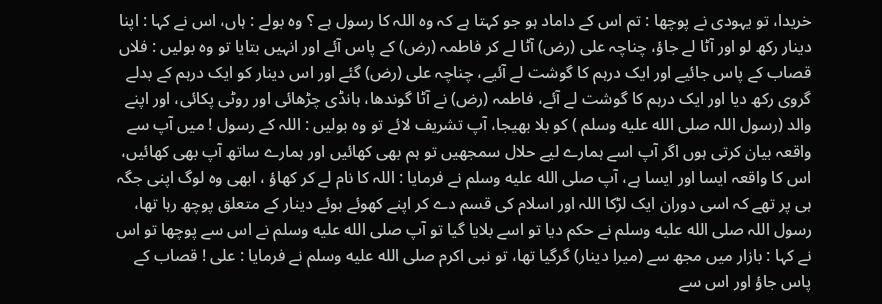خریدا، تو یہودی نے پوچھا : تم اس کے داماد ہو جو کہتا ہے کہ وہ اللہ کا رسول ہے ؟ وہ بولے : ہاں، اس نے کہا : اپنا دینار رکھ لو اور آٹا لے جاؤ، چناچہ علی (رض) آٹا لے کر فاطمہ (رض) کے پاس آئے اور انہیں بتایا تو وہ بولیں : فلاں قصاب کے پاس جائیے اور ایک درہم کا گوشت لے آئیے، چناچہ علی (رض) گئے اور اس دینار کو ایک درہم کے بدلے گروی رکھ دیا اور ایک درہم کا گوشت لے آئے، فاطمہ (رض) نے آٹا گوندھا، ہانڈی چڑھائی اور روٹی پکائی، اور اپنے والد (رسول اللہ صلى الله عليه وسلم ) کو بلا بھیجا، آپ تشریف لائے تو وہ بولیں : اللہ کے رسول ! میں آپ سے واقعہ بیان کرتی ہوں اگر آپ اسے ہمارے لیے حلال سمجھیں تو ہم بھی کھائیں اور ہمارے ساتھ آپ بھی کھائیں، اس کا واقعہ ایسا اور ایسا ہے، آپ صلى الله عليه وسلم نے فرمایا : اللہ کا نام لے کر کھاؤ ، ابھی وہ لوگ اپنی جگہ ہی پر تھے کہ اسی دوران ایک لڑکا اللہ اور اسلام کی قسم دے کر اپنے کھوئے ہوئے دینار کے متعلق پوچھ رہا تھا، رسول اللہ صلى الله عليه وسلم نے حکم دیا تو اسے بلایا گیا تو آپ صلى الله عليه وسلم نے اس سے پوچھا تو اس نے کہا : بازار میں مجھ سے (میرا دینار) گرگیا تھا، تو نبی اکرم صلى الله عليه وسلم نے فرمایا : علی ! قصاب کے پاس جاؤ اور اس سے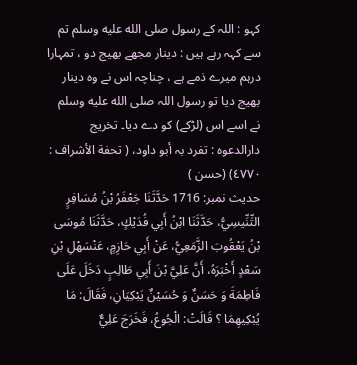کہو : اللہ کے رسول صلى الله عليه وسلم تم سے کہہ رہے ہیں : دینار مجھے بھیج دو ، تمہارا درہم میرے ذمے ہے ، چناچہ اس نے وہ دینار بھیج دیا تو رسول اللہ صلى الله عليه وسلم نے اسے اس (لڑکے) کو دے دیا۔ تخریج دارالدعوہ : تفرد بہ أبو داود، ( تحفة الأشراف : ٤٧٧٠) (حسن )
حدیث نمبر: 1716 حَدَّثَنَا جَعْفَرُ بْنُ مُسَافِرٍ التِّنِّيسِيُّ، حَدَّثَنَا ابْنُ أَبِي فُدَيْكٍ، حَدَّثَنَا مُوسَى بْنُ يَعْقُوبَ الزَّمَعِيُّ، عَنْ أَبِي حَازِمٍ، عَنْسَهْلِ بْنِ سَعْدٍ أَخْبَرَهُ، أَنَّ عَلِيَّ بْنَ أَبِي طَالِبٍ دَخَلَ عَلَى فَاطِمَةَ وَ حَسَنٌ وَ حُسَيْنٌ يَبْكِيَانِ، فَقَالَ: مَا يُبْكِيهِمَا ؟ قَالَتْ: الْجُوعُ، فَخَرَجَ عَلِيٌّ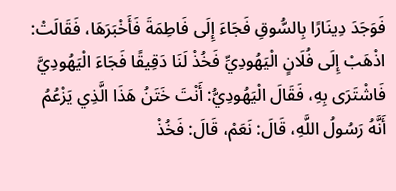فَوَجَدَ دِينَارًا بِالسُّوقِ فَجَاءَ إِلَى فَاطِمَةَ فَأَخْبَرَهَا، فَقَالَتْ: اذْهَبْ إِلَى فُلَانٍ الْيَهُودِيِّ فَخُذْ لَنَا دَقِيقًا فَجَاءَ الْيَهُودِيَّ فَاشْتَرَى بِهِ، فَقَالَ الْيَهُودِيُّ: أَنْتَ خَتَنُ هَذَا الَّذِي يَزْعُمُ أَنَّهُ رَسُولُ اللَّهِ، قَالَ: نَعَمْ، قَالَ: فَخُذْ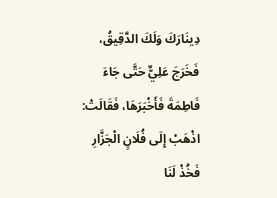دِينَارَكَ وَلَكَ الدَّقِيقُ، فَخَرَجَ عَلِيٌّ حَتَّى جَاءَ فَاطِمَةَ فَأَخْبَرَهَا، فَقَالَتْ: اذْهَبْ إِلَى فُلَانٍ الْجَزَّارِ فَخُذْ لَنَا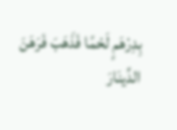بِدِرْهَمٍ لَحْمًا فَذَهَبَ فَرَهَنَ الدِّينَارَ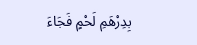بِدِرْهَمِ لَحْمٍ فَجَاءَ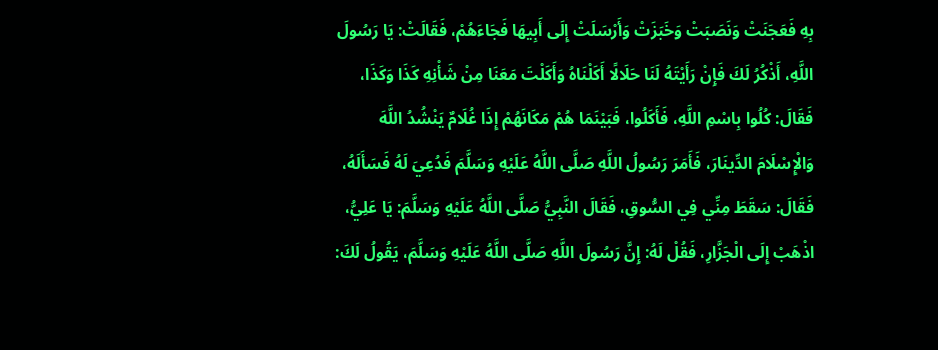بِهِ فَعَجَنَتْ وَنَصَبَتْ وَخَبَزَتْ وَأَرْسَلَتْ إِلَى أَبِيهَا فَجَاءَهُمْ، فَقَالَتْ: يَا رَسُولَ اللَّهِ، أَذْكُرُ لَكَ فَإِنْ رَأَيْتَهُ لَنَا حَلَالًا أَكَلْنَاهُ وَأَكَلْتَ مَعَنَا مِنْ شَأْنِهِ كَذَا وَكَذَا، فَقَالَ: كُلُوا بِاسْمِ اللَّهِ، فَأَكَلُوا، فَبَيْنَمَا هُمْ مَكَانَهُمْ إِذَا غُلَامٌ يَنْشُدُ اللَّهَ وَالْإِسْلَامَ الدِّينَارَ، فَأَمَرَ رَسُولُ اللَّهِ صَلَّى اللَّهُ عَلَيْهِ وَسَلَّمَ فَدُعِيَ لَهُ فَسَأَلَهُ، فَقَالَ: سَقَطَ مِنِّي فِي السُّوقِ، فَقَالَ النَّبِيُّ صَلَّى اللَّهُ عَلَيْهِ وَسَلَّمَ: يَا عَلِيُّ، اذْهَبْ إِلَى الْجَزَّارِ، فَقُلْ لَهُ: إِنَّ رَسُولَ اللَّهِ صَلَّى اللَّهُ عَلَيْهِ وَسَلَّمَ، يَقُولُ لَكَ: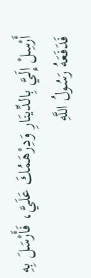أَرْسِلْ إِلَيَّ بِالدِّينَارِ وَدِرْهَمُكَ عَلَيَّ، فَأَرْسَلَ بِهِ فَدَفَعَهُ رَسُولُ اللَّهِ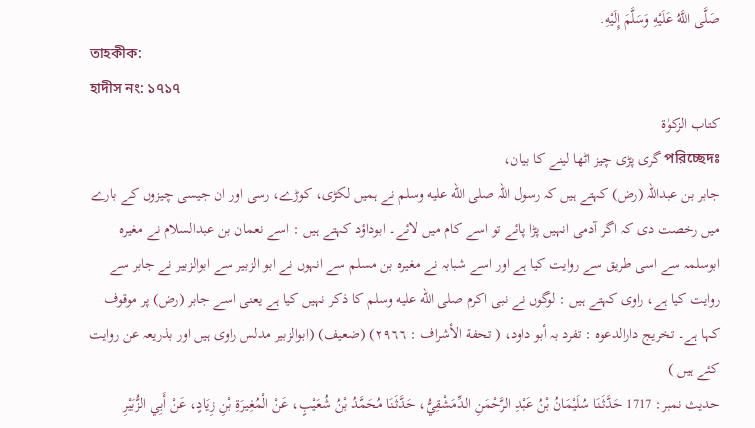صَلَّى اللَّهُ عَلَيْهِ وَسَلَّمَ إِلَيْهِ.
তাহকীক:
হাদীস নং: ১৭১৭
کتاب الزکوٰة
পরিচ্ছেদঃ گری پڑی چیز اٹھا لینے کا بیان،
جابر بن عبداللہ (رض) کہتے ہیں کہ رسول اللہ صلى الله عليه وسلم نے ہمیں لکڑی، کوڑے، رسی اور ان جیسی چیزوں کے بارے میں رخصت دی کہ اگر آدمی انہیں پڑا پائے تو اسے کام میں لائے۔ ابوداؤد کہتے ہیں : اسے نعمان بن عبدالسلام نے مغیرہ ابوسلمہ سے اسی طریق سے روایت کیا ہے اور اسے شبابہ نے مغیرہ بن مسلم سے انہوں نے ابو الزبیر سے ابوالزبیر نے جابر سے روایت کیا ہے، راوی کہتے ہیں : لوگوں نے نبی اکرم صلى الله عليه وسلم کا ذکر نہیں کیا ہے یعنی اسے جابر (رض) پر موقوف کہا ہے۔ تخریج دارالدعوہ : تفرد بہ أبو داود، ( تحفة الأشراف : ٢٩٦٦) (ضعیف) (ابوالزبیر مدلس راوی ہیں اور بذریعہ عن روایت کئے ہیں )
حدیث نمبر: 1717 حَدَّثَنَا سُلَيْمَانُ بْنُ عَبْدِ الرَّحْمَنِ الدِّمَشْقِيُّ، حَدَّثَنَا مُحَمَّدُ بْنُ شُعَيْبٍ، عَنْ الْمُغِيرَةِ بْنِ زِيَادٍ، عَنْ أَبِي الزُّبَيْرِ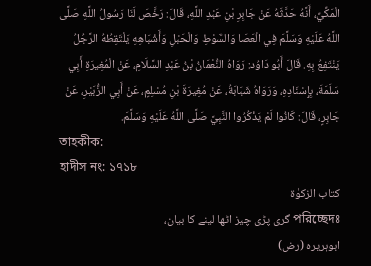الْمَكِّيِّ، أَنَّهُ حَدَّثَهُ عَنْ جَابِرِ بْنِ عَبْدِ اللَّهِ، قَالَ: رَخَّصَ لَنَا رَسُولُ اللَّهِ صَلَّى اللَّهُ عَلَيْهِ وَسَلَّمَ فِي الْعَصَا وَالسَّوْطِ وَالْحَبْلِ وَأَشْبَاهِهِ يَلْتَقِطُهُ الرَّجُلُ يَنْتَفِعُ بِهِ. قَالَ أَبُو دَاوُد: رَوَاهُ النُّعْمَانُ بْنُ عَبْدِ السَّلَامِ، عَنْ الْمُغِيرَةِ أَبِي سَلَمَةَ، بِإِسْنَادِهِ، وَرَوَاهُ شَبَابَةُ، عَنْ مُغِيرَةَ بْنِ مُسْلِمٍ، عَنْ أَبِي الزُّبَيْرِ، عَنْ جَابِرٍ، قَالَ: كَانُوا لَمْ يَذْكُرُوا النَّبِيَّ صَلَّى اللَّهُ عَلَيْهِ وَسَلَّمَ.
তাহকীক:
হাদীস নং: ১৭১৮
کتاب الزکوٰة
পরিচ্ছেদঃ گری پڑی چیز اٹھا لینے کا بیان،
ابوہریرہ (رض)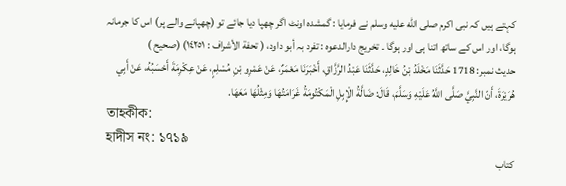کہتے ہیں کہ نبی اکرم صلى الله عليه وسلم نے فرمایا : گمشدہ اونٹ اگر چھپا دیا جائے تو (چھپانے والے پر) اس کا جرمانہ ہوگا، اور اس کے ساتھ اتنا ہی اور ہوگا ۔ تخریج دارالدعوہ : تفرد بہ أبو داود، ( تحفة الأشراف : ١٤٢٥١) (صحیح )
حدیث نمبر: 1718 حَدَّثَنَا مَخْلَدُ بْنُ خَالِدٍ، حَدَّثَنَا عَبْدُ الرَّزَّاقِ، أَخْبَرَنَا مَعْمَرٌ، عَنْ عَمْرِو بْنِ مُسْلِمٍ، عَنْ عِكْرِمَةَ أَحْسَبُهُ، عَنْ أَبِي هُرَيْرَةَ، أَنّ النَّبِيَّ صَلَّى اللَّهُ عَلَيْهِ وَسَلَّمَ، قَالَ: ضَالَّةُ الْإِبِلِ الْمَكْتُومَةُ غَرَامَتُهَا وَمِثْلُهَا مَعَهَا.
তাহকীক:
হাদীস নং: ১৭১৯
کتاب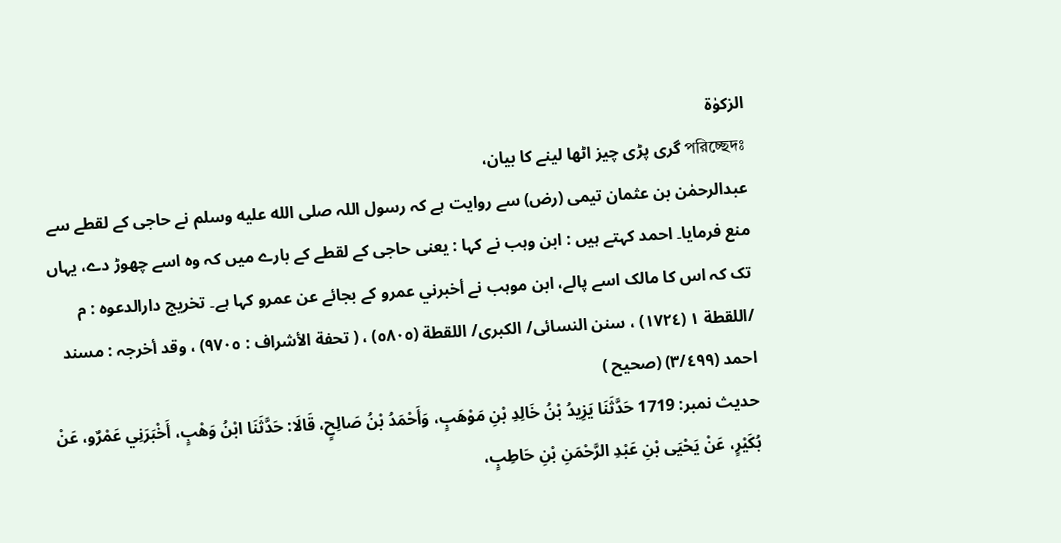الزکوٰة
পরিচ্ছেদঃ گری پڑی چیز اٹھا لینے کا بیان،
عبدالرحمٰن بن عثمان تیمی (رض) سے روایت ہے کہ رسول اللہ صلى الله عليه وسلم نے حاجی کے لقطے سے منع فرمایا۔ احمد کہتے ہیں : ابن وہب نے کہا : یعنی حاجی کے لقطے کے بارے میں کہ وہ اسے چھوڑ دے، یہاں تک کہ اس کا مالک اسے پالے، ابن موہب نے أخبرني عمرو کے بجائے عن عمرو کہا ہے۔ تخریج دارالدعوہ : م /اللقطة ١ (١٧٢٤) ، سنن النسائی/ الکبری/ اللقطة (٥٨٠٥) ، ( تحفة الأشراف : ٩٧٠٥) ، وقد أخرجہ : مسند احمد (٣/٤٩٩) (صحیح )
حدیث نمبر: 1719 حَدَّثَنَا يَزِيدُ بْنُ خَالِدِ بْنِ مَوْهَبٍ، وَأَحْمَدُ بْنُ صَالِحٍ، قَالَا: حَدَّثَنَا ابْنُ وَهْبٍ، أَخْبَرَنِي عَمْرٌو، عَنْ بُكَيْرٍ، عَنْ يَحْيَى بْنِ عَبْدِ الرَّحْمَنِ بْنِ حَاطِبٍ،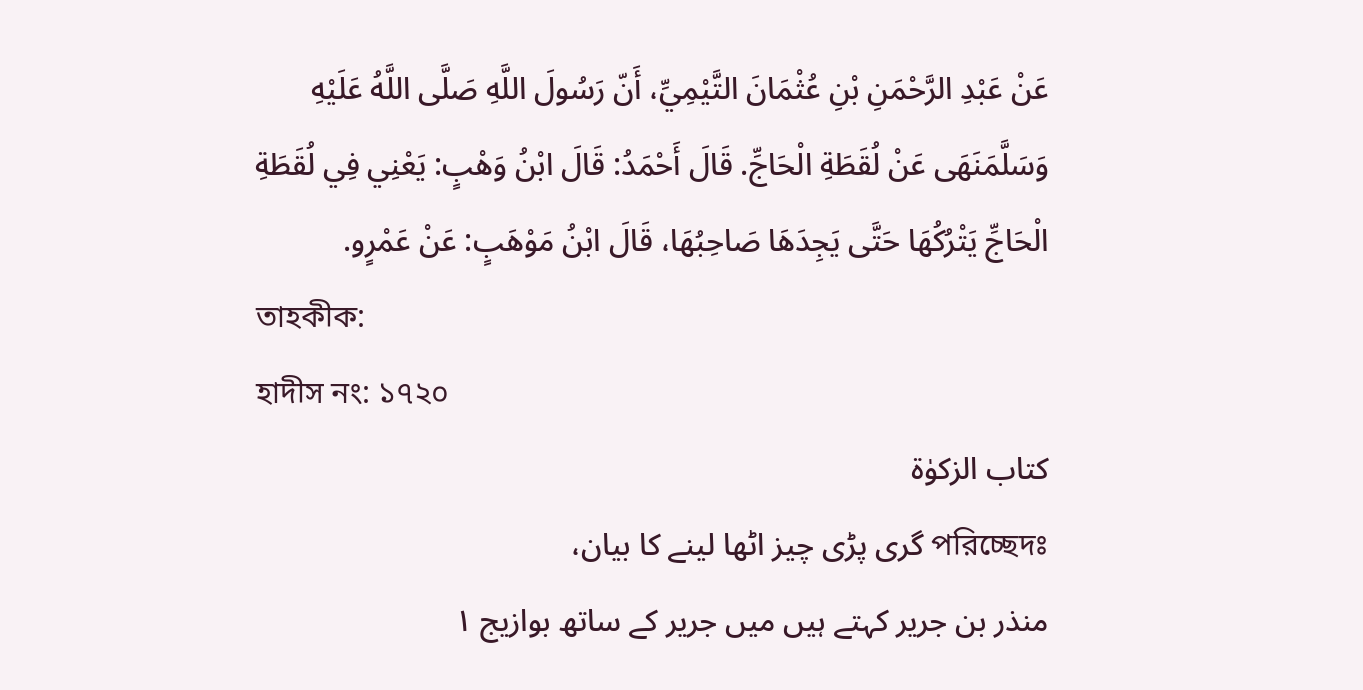عَنْ عَبْدِ الرَّحْمَنِ بْنِ عُثْمَانَ التَّيْمِيِّ، أَنّ رَسُولَ اللَّهِ صَلَّى اللَّهُ عَلَيْهِ وَسَلَّمَنَهَى عَنْ لُقَطَةِ الْحَاجِّ. قَالَ أَحْمَدُ: قَالَ ابْنُ وَهْبٍ: يَعْنِي فِي لُقَطَةِ الْحَاجِّ يَتْرُكُهَا حَتَّى يَجِدَهَا صَاحِبُهَا، قَالَ ابْنُ مَوْهَبٍ: عَنْ عَمْرٍو.
তাহকীক:
হাদীস নং: ১৭২০
کتاب الزکوٰة
পরিচ্ছেদঃ گری پڑی چیز اٹھا لینے کا بیان،
منذر بن جریر کہتے ہیں میں جریر کے ساتھ بوازیج ١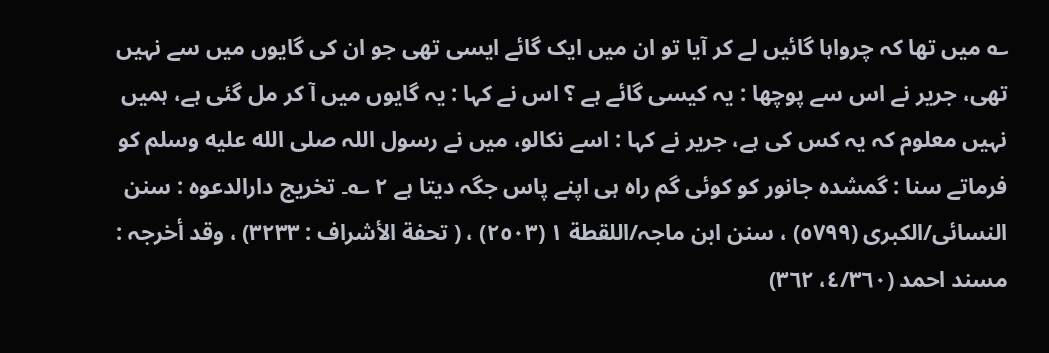؎ میں تھا کہ چرواہا گائیں لے کر آیا تو ان میں ایک گائے ایسی تھی جو ان کی گایوں میں سے نہیں تھی، جریر نے اس سے پوچھا : یہ کیسی گائے ہے ؟ اس نے کہا : یہ گایوں میں آ کر مل گئی ہے، ہمیں نہیں معلوم کہ یہ کس کی ہے، جریر نے کہا : اسے نکالو، میں نے رسول اللہ صلى الله عليه وسلم کو فرماتے سنا : گمشدہ جانور کو کوئی گم راہ ہی اپنے پاس جگہ دیتا ہے ٢ ؎۔ تخریج دارالدعوہ : سنن النسائی/الکبری (٥٧٩٩) ، سنن ابن ماجہ/اللقطة ١ (٢٥٠٣) ، ( تحفة الأشراف : ٣٢٣٣) ، وقد أخرجہ : مسند احمد (٤/٣٦٠، ٣٦٢)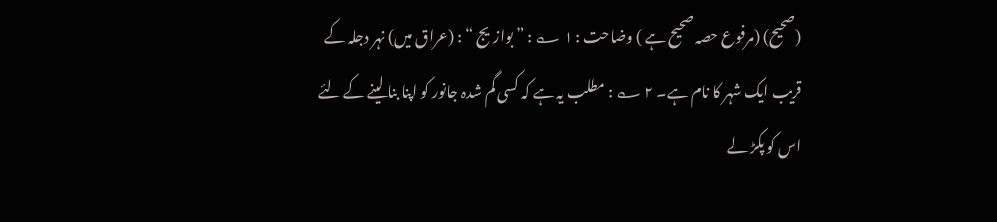(صحیح) (مرفوع حصہ صحیح ہے ) وضاحت : ١ ؎ : ” بوازيج “ : (عراق میں) نہر دجلہ کے قریب ایک شہر کا نام ہے۔ ٢ ؎ : مطلب یہ ہے کہ کسی گم شدہ جانور کو اپنا بنا لینے کے لئے اس کو پکڑ لے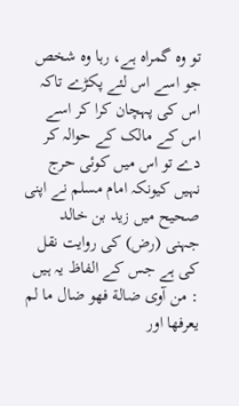تو وہ گمراہ ہے، رہا وہ شخص جو اسے اس لئے پکڑے تاکہ اس کی پہچان کرا کر اسے اس کے مالک کے حوالہ کر دے تو اس میں کوئی حرج نہیں کیونکہ امام مسلم نے اپنی صحیح میں زید بن خالد جہنی (رض) کی روایت نقل کی ہے جس کے الفاظ یہ ہیں : من آوى ضالة فهو ضال ما لم يعرفها اور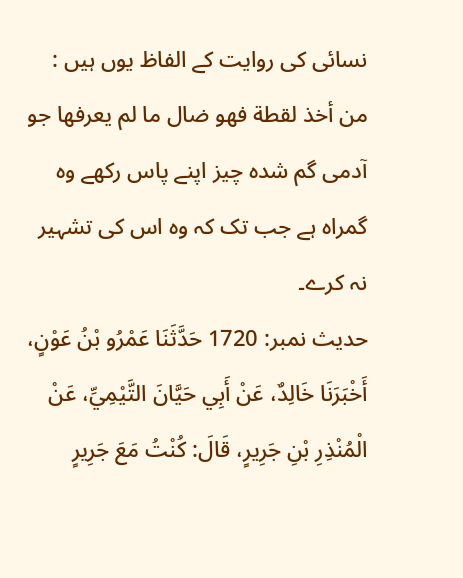نسائی کی روایت کے الفاظ یوں ہیں : من أخذ لقطة فهو ضال ما لم يعرفها جو آدمی گم شدہ چیز اپنے پاس رکھے وہ گمراہ ہے جب تک کہ وہ اس کی تشہیر نہ کرے۔
حدیث نمبر: 1720 حَدَّثَنَا عَمْرُو بْنُ عَوْنٍ، أَخْبَرَنَا خَالِدٌ، عَنْ أَبِي حَيَّانَ التَّيْمِيِّ، عَنْ الْمُنْذِرِ بْنِ جَرِيرٍ، قَالَ: كُنْتُ مَعَ جَرِيرٍ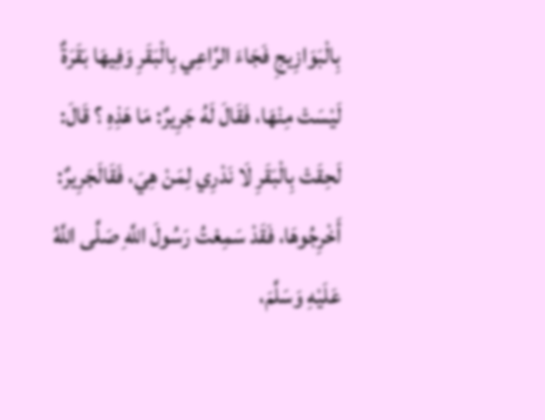بِالْبَوَازِيجِ فَجَاءَ الرَّاعِي بِالْبَقَرِ وَفِيهَا بَقَرَةٌ لَيْسَتْ مِنْهَا، فَقَالَ لَهُ جَرِيرٌ: مَا هَذِهِ ؟ قَالَ: لَحِقَتْ بِالْبَقَرِ لَا نَدْرِي لِمَنْ هِيَ، فَقَالَجَرِيرٌ: أَخْرِجُوهَا، فَقَدْ سَمِعْتُ رَسُولَ اللَّهِ صَلَّى اللَّهُ عَلَيْهِ وَسَلَّمَ،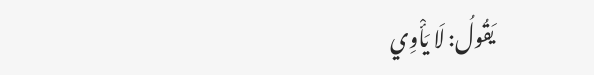يَقُولُ: لَا يَأْوِي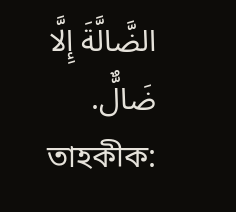الضَّالَّةَ إِلَّا ضَالٌّ.
তাহকীক: